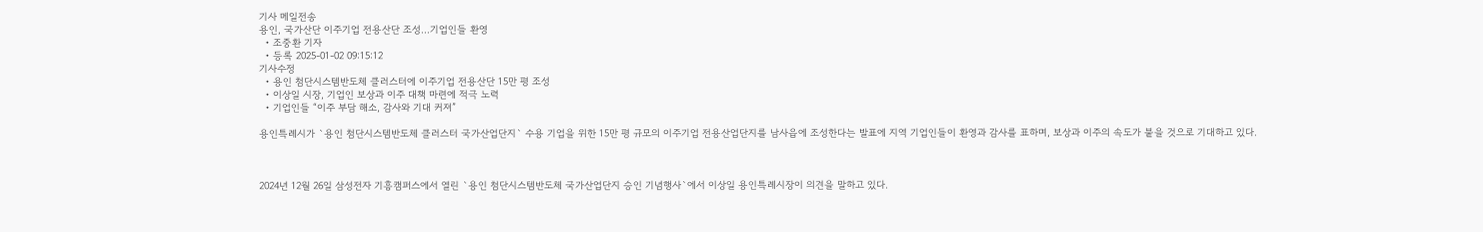기사 메일전송
용인, 국가산단 이주기업 전용산단 조성…기업인들 환영
  • 조중환 기자
  • 등록 2025-01-02 09:15:12
기사수정
  • 용인 첨단시스템반도체 클러스터에 이주기업 전용산단 15만 평 조성
  • 이상일 시장, 기업인 보상과 이주 대책 마련에 적극 노력
  • 기업인들 “이주 부담 해소, 감사와 기대 커져”

용인특례시가 `용인 첨단시스템반도체 클러스터 국가산업단지` 수용 기업을 위한 15만 평 규모의 이주기업 전용산업단지를 남사읍에 조성한다는 발표에 지역 기업인들이 환영과 감사를 표하며, 보상과 이주의 속도가 붙을 것으로 기대하고 있다.



2024년 12월 26일 삼성전자 기흥캠퍼스에서 열린 `용인 첨단시스템반도체 국가산업단지 승인 기념행사`에서 이상일 용인특례시장이 의견을 말하고 있다.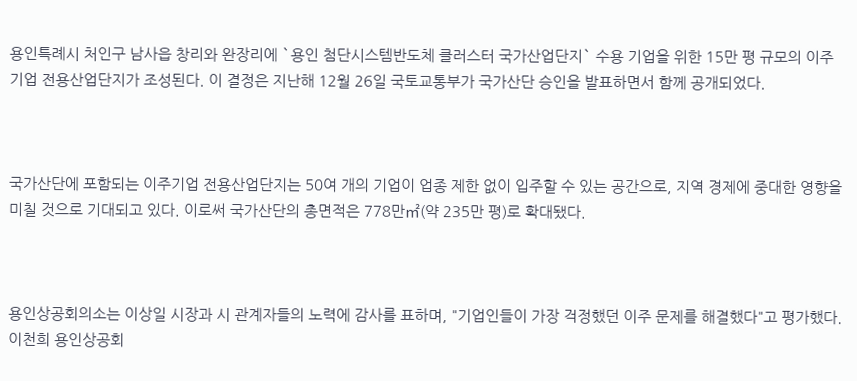용인특례시 처인구 남사읍 창리와 완장리에 `용인 첨단시스템반도체 클러스터 국가산업단지` 수용 기업을 위한 15만 평 규모의 이주기업 전용산업단지가 조성된다. 이 결정은 지난해 12월 26일 국토교통부가 국가산단 승인을 발표하면서 함께 공개되었다.



국가산단에 포함되는 이주기업 전용산업단지는 50여 개의 기업이 업종 제한 없이 입주할 수 있는 공간으로, 지역 경제에 중대한 영향을 미칠 것으로 기대되고 있다. 이로써 국가산단의 총면적은 778만㎡(약 235만 평)로 확대됐다.



용인상공회의소는 이상일 시장과 시 관계자들의 노력에 감사를 표하며, "기업인들이 가장 걱정했던 이주 문제를 해결했다"고 평가했다. 이천희 용인상공회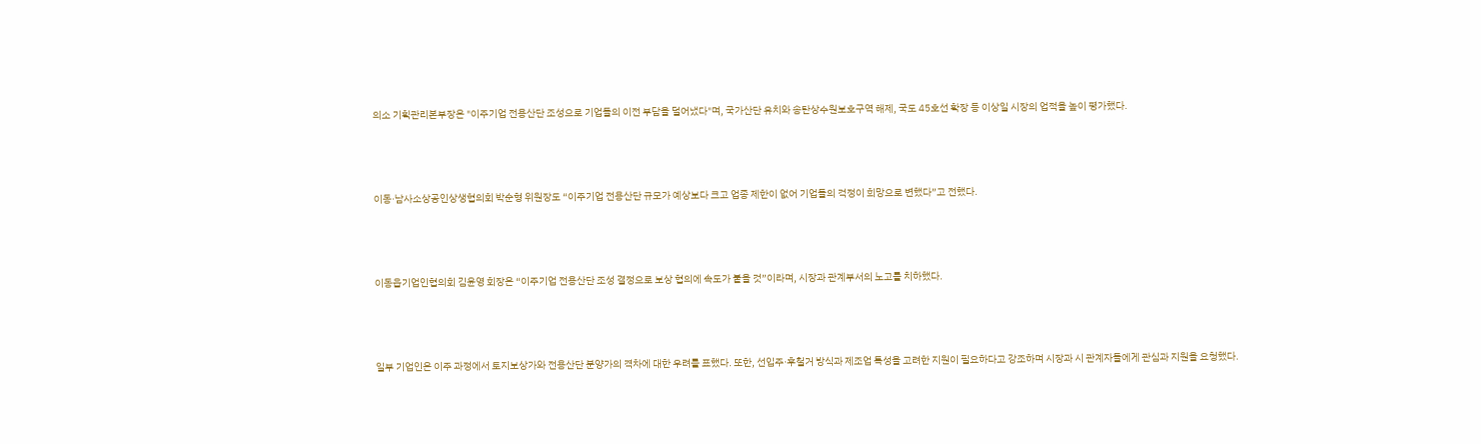의소 기획관리본부장은 "이주기업 전용산단 조성으로 기업들의 이전 부담을 덜어냈다"며, 국가산단 유치와 송탄상수원보호구역 해제, 국도 45호선 확장 등 이상일 시장의 업적을 높이 평가했다.



이동·남사소상공인상생협의회 박순형 위원장도 “이주기업 전용산단 규모가 예상보다 크고 업종 제한이 없어 기업들의 걱정이 희망으로 변했다”고 전했다.



이동읍기업인협의회 김윤영 회장은 “이주기업 전용산단 조성 결정으로 보상 협의에 속도가 붙을 것”이라며, 시장과 관계부서의 노고를 치하했다.



일부 기업인은 이주 과정에서 토지보상가와 전용산단 분양가의 격차에 대한 우려를 표했다. 또한, 선입주·후철거 방식과 제조업 특성을 고려한 지원이 필요하다고 강조하며 시장과 시 관계자들에게 관심과 지원을 요청했다.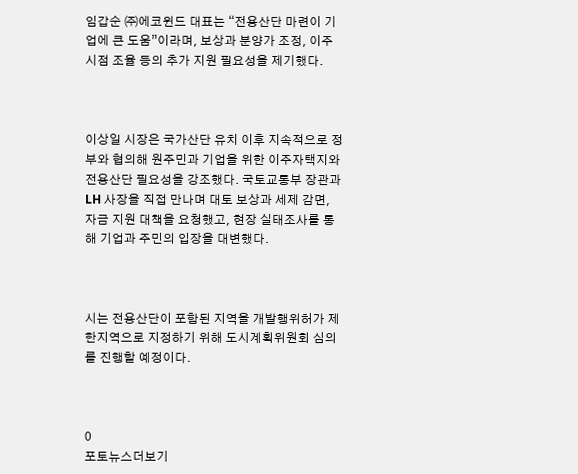임갑순 ㈜에코윈드 대표는 “전용산단 마련이 기업에 큰 도움”이라며, 보상과 분양가 조정, 이주 시점 조율 등의 추가 지원 필요성을 제기했다.



이상일 시장은 국가산단 유치 이후 지속적으로 정부와 협의해 원주민과 기업을 위한 이주자택지와 전용산단 필요성을 강조했다. 국토교통부 장관과 LH 사장을 직접 만나며 대토 보상과 세제 감면, 자금 지원 대책을 요청했고, 현장 실태조사를 통해 기업과 주민의 입장을 대변했다.



시는 전용산단이 포함된 지역을 개발행위허가 제한지역으로 지정하기 위해 도시계획위원회 심의를 진행할 예정이다.



0
포토뉴스더보기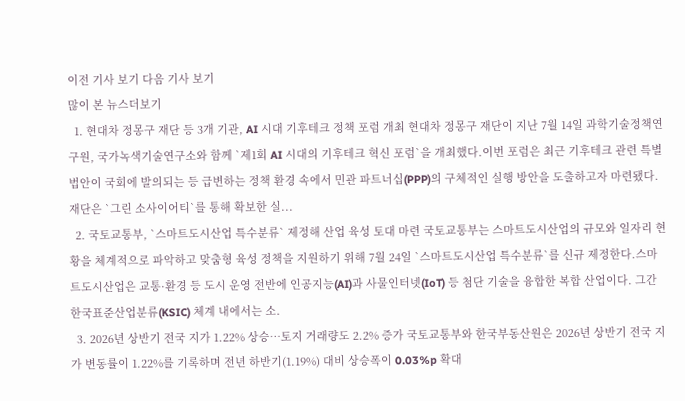이전 기사 보기 다음 기사 보기
많이 본 뉴스더보기
  1. 현대차 정몽구 재단 등 3개 기관, AI 시대 기후테크 정책 포럼 개최 현대차 정몽구 재단이 지난 7월 14일 과학기술정책연구원, 국가녹색기술연구소와 함께 `제1회 AI 시대의 기후테크 혁신 포럼`을 개최했다.이번 포럼은 최근 기후테크 관련 특별법안이 국회에 발의되는 등 급변하는 정책 환경 속에서 민관 파트너십(PPP)의 구체적인 실행 방안을 도출하고자 마련됐다.재단은 `그린 소사이어티`를 통해 확보한 실...
  2. 국토교통부, `스마트도시산업 특수분류` 제정해 산업 육성 토대 마련 국토교통부는 스마트도시산업의 규모와 일자리 현황을 체계적으로 파악하고 맞춤형 육성 정책을 지원하기 위해 7월 24일 `스마트도시산업 특수분류`를 신규 제정한다.스마트도시산업은 교통·환경 등 도시 운영 전반에 인공지능(AI)과 사물인터넷(IoT) 등 첨단 기술을 융합한 복합 산업이다. 그간 한국표준산업분류(KSIC) 체계 내에서는 소.
  3. 2026년 상반기 전국 지가 1.22% 상승…토지 거래량도 2.2% 증가 국토교통부와 한국부동산원은 2026년 상반기 전국 지가 변동률이 1.22%를 기록하며 전년 하반기(1.19%) 대비 상승폭이 0.03%p 확대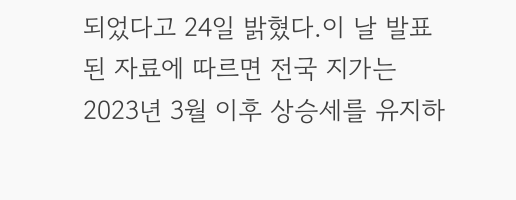되었다고 24일 밝혔다.이 날 발표된 자료에 따르면 전국 지가는 2023년 3월 이후 상승세를 유지하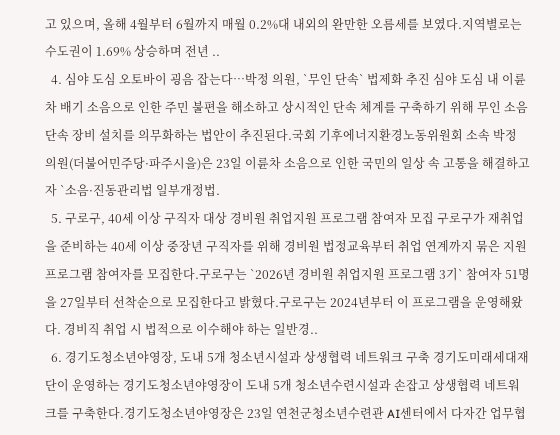고 있으며, 올해 4월부터 6월까지 매월 0.2%대 내외의 완만한 오름세를 보였다.지역별로는 수도권이 1.69% 상승하며 전년 ..
  4. 심야 도심 오토바이 굉음 잡는다…박정 의원, `무인 단속` 법제화 추진 심야 도심 내 이륜차 배기 소음으로 인한 주민 불편을 해소하고 상시적인 단속 체계를 구축하기 위해 무인 소음 단속 장비 설치를 의무화하는 법안이 추진된다.국회 기후에너지환경노동위원회 소속 박정 의원(더불어민주당·파주시을)은 23일 이륜차 소음으로 인한 국민의 일상 속 고통을 해결하고자 `소음·진동관리법 일부개정법.
  5. 구로구, 40세 이상 구직자 대상 경비원 취업지원 프로그램 참여자 모집 구로구가 재취업을 준비하는 40세 이상 중장년 구직자를 위해 경비원 법정교육부터 취업 연계까지 묶은 지원 프로그램 참여자를 모집한다.구로구는 `2026년 경비원 취업지원 프로그램 3기` 참여자 51명을 27일부터 선착순으로 모집한다고 밝혔다.구로구는 2024년부터 이 프로그램을 운영해왔다. 경비직 취업 시 법적으로 이수해야 하는 일반경..
  6. 경기도청소년야영장, 도내 5개 청소년시설과 상생협력 네트워크 구축 경기도미래세대재단이 운영하는 경기도청소년야영장이 도내 5개 청소년수련시설과 손잡고 상생협력 네트워크를 구축한다.경기도청소년야영장은 23일 연천군청소년수련관 AI센터에서 다자간 업무협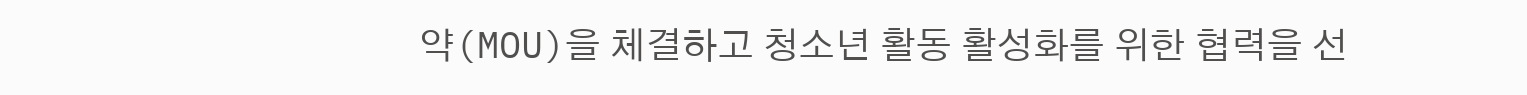약(MOU)을 체결하고 청소년 활동 활성화를 위한 협력을 선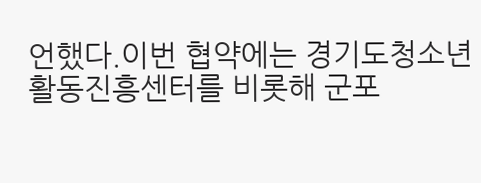언했다.이번 협약에는 경기도청소년활동진흥센터를 비롯해 군포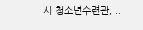시 청소년수련관, ..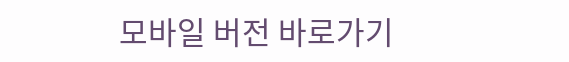모바일 버전 바로가기